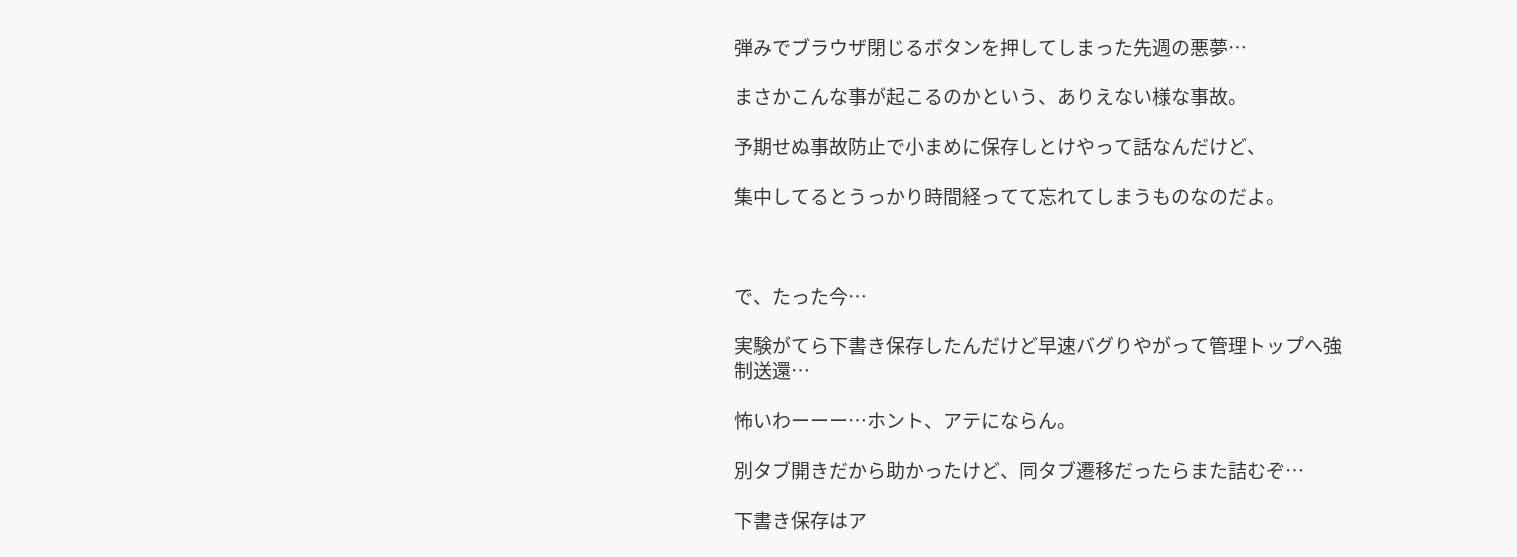弾みでブラウザ閉じるボタンを押してしまった先週の悪夢…

まさかこんな事が起こるのかという、ありえない様な事故。

予期せぬ事故防止で小まめに保存しとけやって話なんだけど、

集中してるとうっかり時間経ってて忘れてしまうものなのだよ。



で、たった今…

実験がてら下書き保存したんだけど早速バグりやがって管理トップへ強制送還…

怖いわーーー…ホント、アテにならん。

別タブ開きだから助かったけど、同タブ遷移だったらまた詰むぞ…

下書き保存はア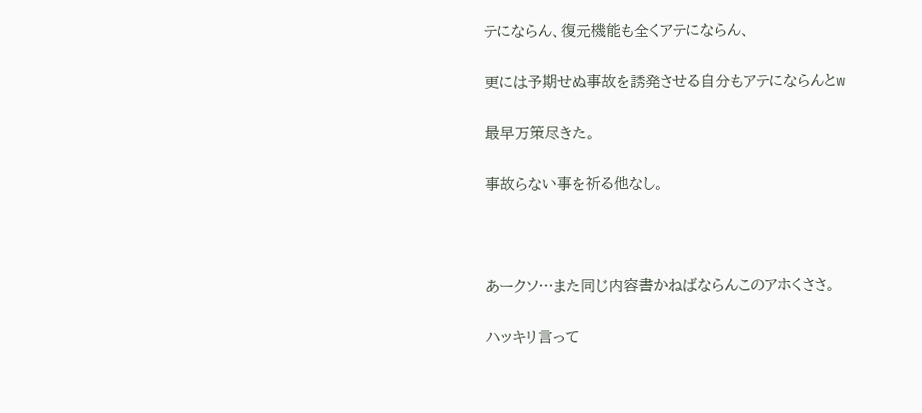テにならん、復元機能も全くアテにならん、

更には予期せぬ事故を誘発させる自分もアテにならんとw

最早万策尽きた。

事故らない事を祈る他なし。



あークソ…また同じ内容書かねばならんこのアホくささ。

ハッキリ言って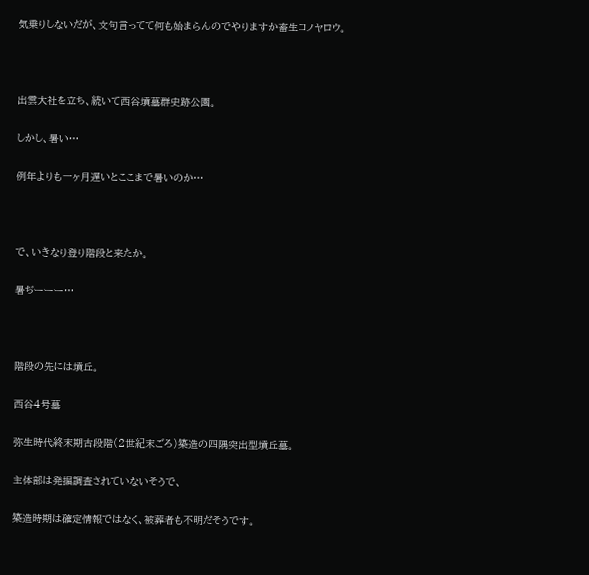気乗りしないだが、文句言ってて何も始まらんのでやりますか畜生コノヤロウ。



出雲大社を立ち、続いて西谷墳墓群史跡公園。

しかし、暑い…

例年よりも一ヶ月遅いとここまで暑いのか…



で、いきなり登り階段と来たか。

暑ぢーーー…



階段の先には墳丘。

西谷4号墓

弥生時代終末期古段階(2世紀末ごろ)築造の四隅突出型墳丘墓。

主体部は発掘調査されていないそうで、

築造時期は確定情報ではなく、被葬者も不明だそうです。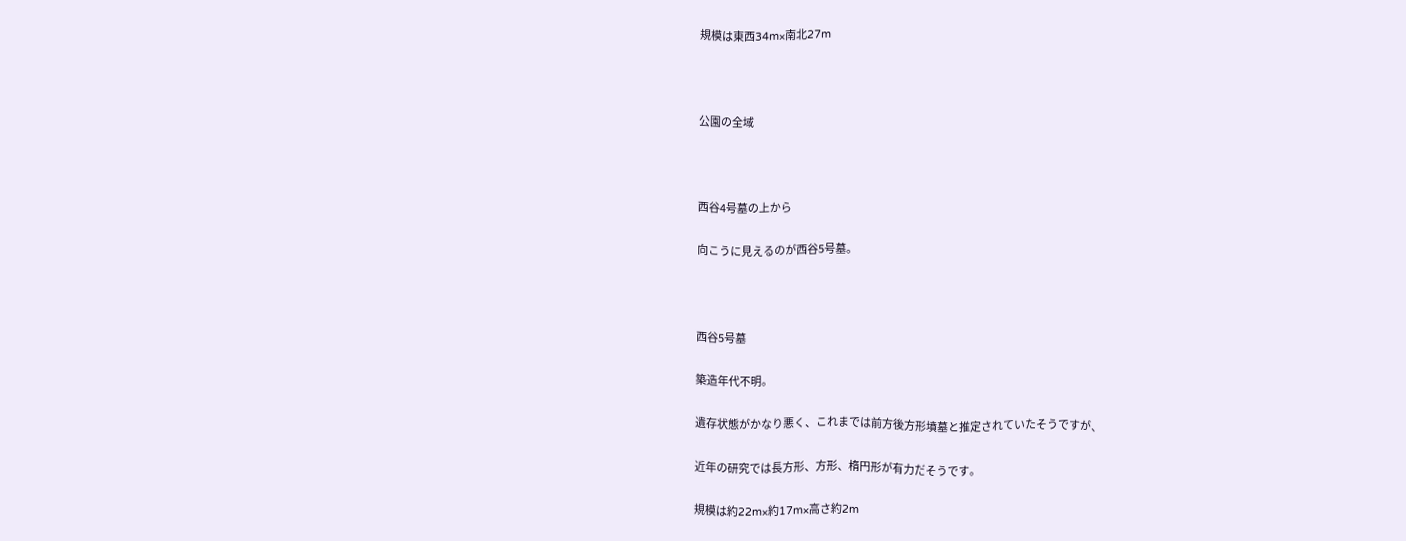規模は東西34m×南北27m



公園の全域



西谷4号墓の上から

向こうに見えるのが西谷5号墓。



西谷5号墓

築造年代不明。

遺存状態がかなり悪く、これまでは前方後方形墳墓と推定されていたそうですが、

近年の研究では長方形、方形、楕円形が有力だそうです。

規模は約22m×約17m×高さ約2m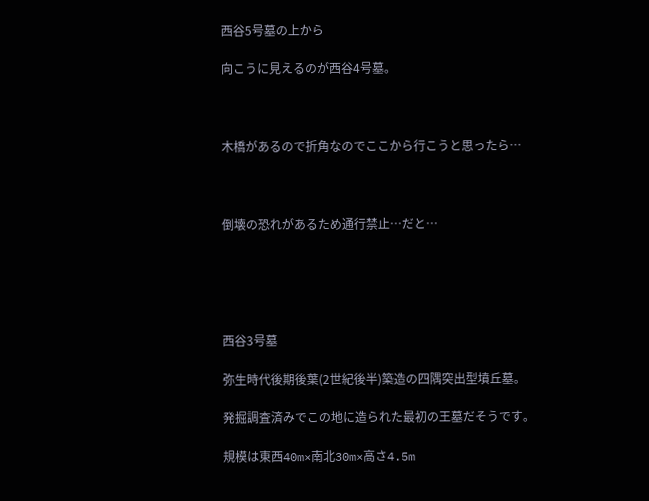西谷5号墓の上から

向こうに見えるのが西谷4号墓。



木橋があるので折角なのでここから行こうと思ったら…



倒壊の恐れがあるため通行禁止…だと…





西谷3号墓

弥生時代後期後葉(2世紀後半)築造の四隅突出型墳丘墓。

発掘調査済みでこの地に造られた最初の王墓だそうです。

規模は東西40m×南北30m×高さ4.5m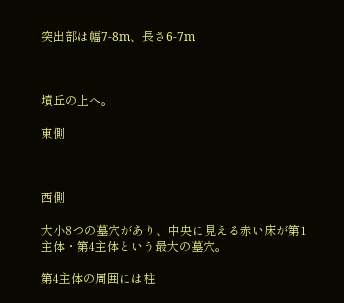突出部は幅7-8m、長さ6-7m



墳丘の上へ。

東側



西側

大小8つの墓穴があり、中央に見える赤い床が第1主体・第4主体という最大の墓穴。

第4主体の周囲には柱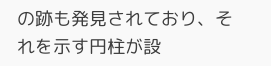の跡も発見されており、それを示す円柱が設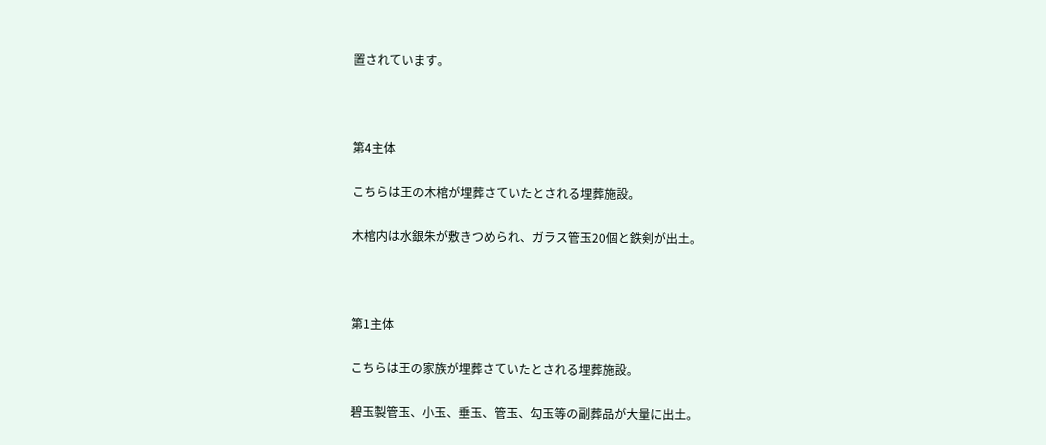置されています。



第4主体

こちらは王の木棺が埋葬さていたとされる埋葬施設。

木棺内は水銀朱が敷きつめられ、ガラス管玉20個と鉄剣が出土。



第1主体

こちらは王の家族が埋葬さていたとされる埋葬施設。

碧玉製管玉、小玉、垂玉、管玉、勾玉等の副葬品が大量に出土。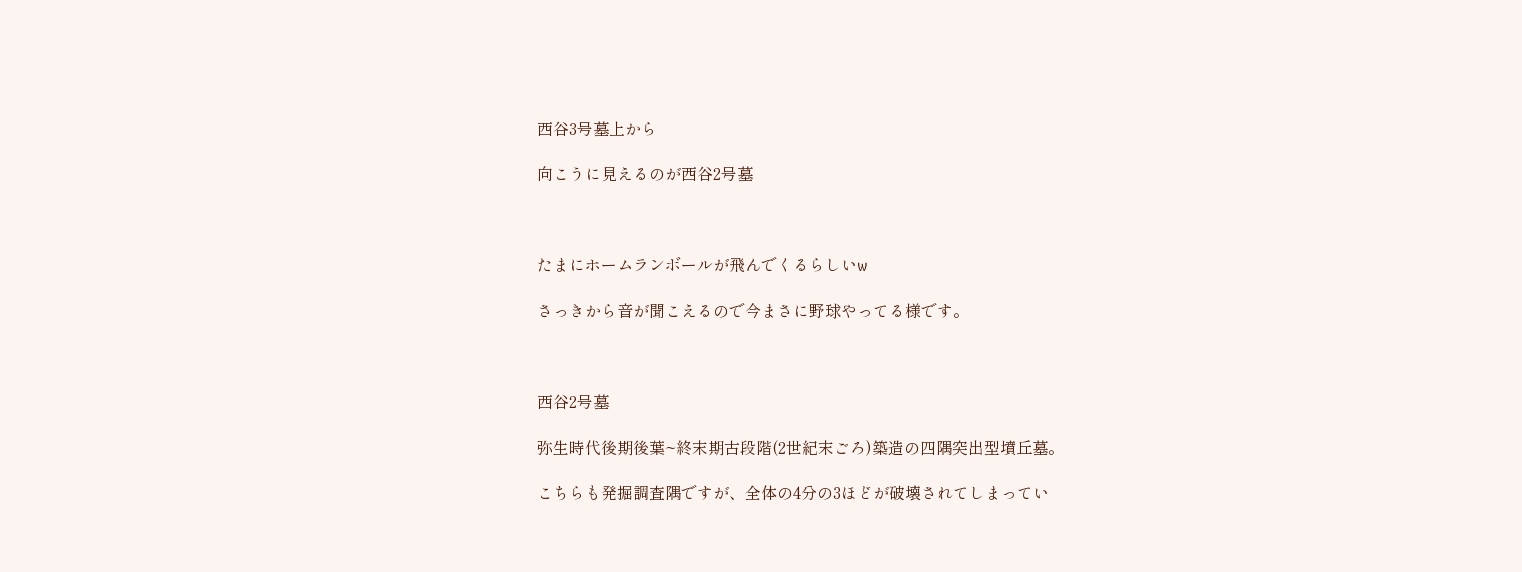西谷3号墓上から

向こうに見えるのが西谷2号墓



たまにホームランボールが飛んでくるらしいw

さっきから音が聞こえるので今まさに野球やってる様です。



西谷2号墓

弥生時代後期後葉~終末期古段階(2世紀末ごろ)築造の四隅突出型墳丘墓。

こちらも発掘調査隅ですが、全体の4分の3ほどが破壊されてしまってい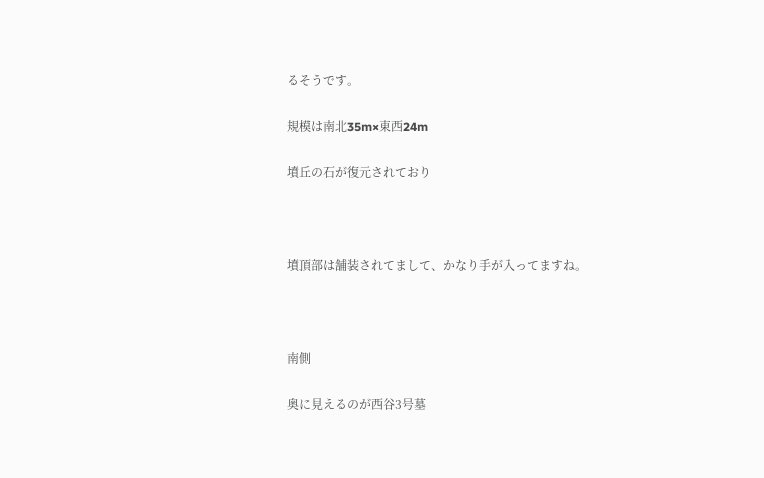るそうです。

規模は南北35m×東西24m

墳丘の石が復元されており



墳頂部は舗装されてまして、かなり手が入ってますね。



南側

奥に見えるのが西谷3号墓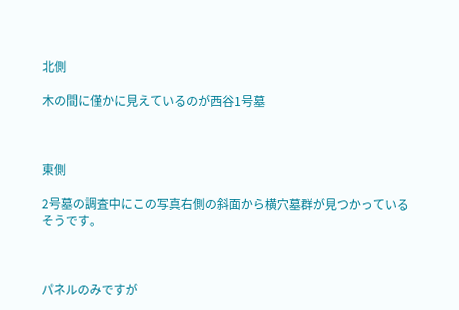北側

木の間に僅かに見えているのが西谷1号墓



東側

2号墓の調査中にこの写真右側の斜面から横穴墓群が見つかっているそうです。



パネルのみですが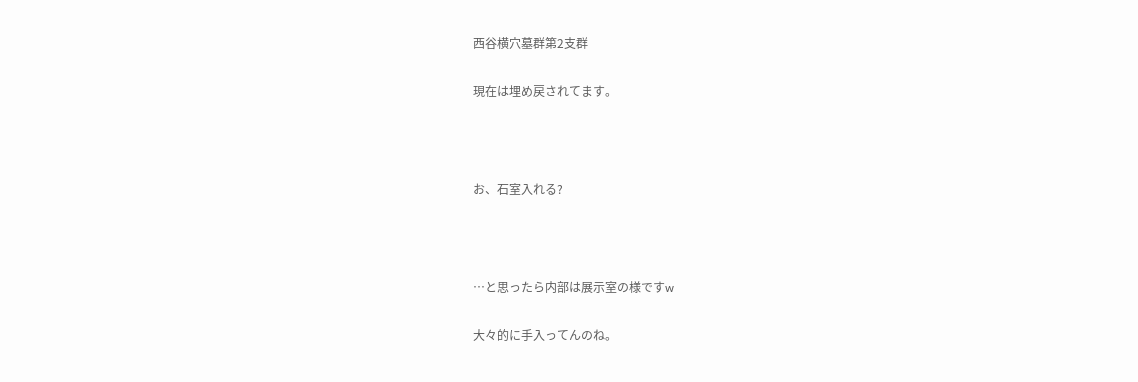西谷横穴墓群第2支群

現在は埋め戻されてます。



お、石室入れる?



…と思ったら内部は展示室の様ですw

大々的に手入ってんのね。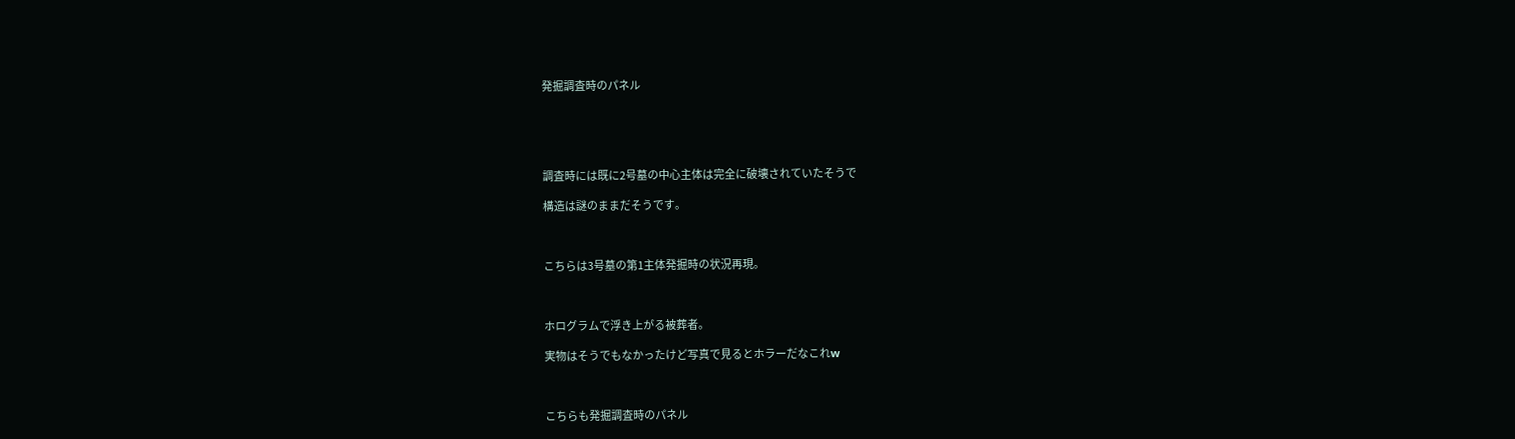発掘調査時のパネル





調査時には既に2号墓の中心主体は完全に破壊されていたそうで

構造は謎のままだそうです。



こちらは3号墓の第1主体発掘時の状況再現。



ホログラムで浮き上がる被葬者。

実物はそうでもなかったけど写真で見るとホラーだなこれw



こちらも発掘調査時のパネル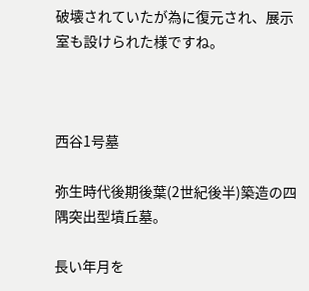破壊されていたが為に復元され、展示室も設けられた様ですね。



西谷1号墓

弥生時代後期後葉(2世紀後半)築造の四隅突出型墳丘墓。

長い年月を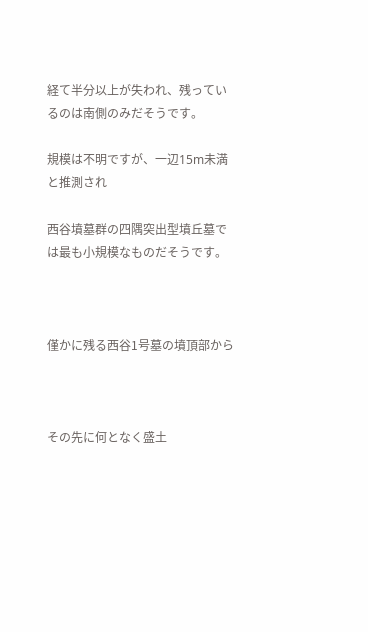経て半分以上が失われ、残っているのは南側のみだそうです。

規模は不明ですが、一辺15m未満と推測され

西谷墳墓群の四隅突出型墳丘墓では最も小規模なものだそうです。



僅かに残る西谷1号墓の墳頂部から



その先に何となく盛土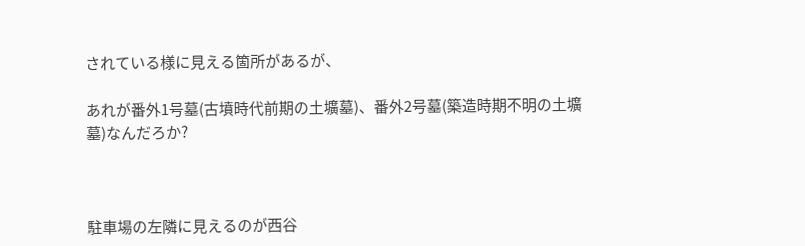されている様に見える箇所があるが、

あれが番外1号墓(古墳時代前期の土壙墓)、番外2号墓(築造時期不明の土壙墓)なんだろか?



駐車場の左隣に見えるのが西谷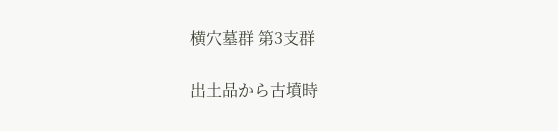横穴墓群 第3支群

出土品から古墳時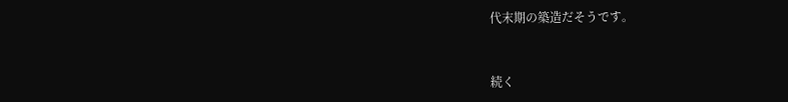代末期の築造だそうです。



続く